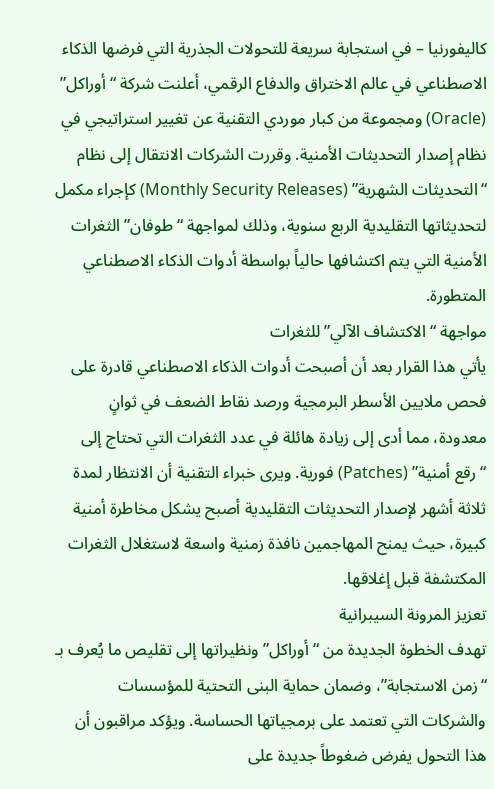كاليفورنيا – في استجابة سريعة للتحولات الجذرية التي فرضها الذكاء الاصطناعي في عالم الاختراق والدفاع الرقمي، أعلنت شركة “أوراكل” (Oracle) ومجموعة من كبار موردي التقنية عن تغيير استراتيجي في نظام إصدار التحديثات الأمنية. وقررت الشركات الانتقال إلى نظام “التحديثات الشهرية” (Monthly Security Releases) كإجراء مكمل لتحديثاتها التقليدية الربع سنوية، وذلك لمواجهة “طوفان” الثغرات الأمنية التي يتم اكتشافها حالياً بواسطة أدوات الذكاء الاصطناعي المتطورة.
مواجهة “الاكتشاف الآلي” للثغرات
يأتي هذا القرار بعد أن أصبحت أدوات الذكاء الاصطناعي قادرة على فحص ملايين الأسطر البرمجية ورصد نقاط الضعف في ثوانٍ معدودة، مما أدى إلى زيادة هائلة في عدد الثغرات التي تحتاج إلى “رقع أمنية” (Patches) فورية. ويرى خبراء التقنية أن الانتظار لمدة ثلاثة أشهر لإصدار التحديثات التقليدية أصبح يشكل مخاطرة أمنية كبيرة، حيث يمنح المهاجمين نافذة زمنية واسعة لاستغلال الثغرات المكتشفة قبل إغلاقها.
تعزيز المرونة السيبرانية
تهدف الخطوة الجديدة من “أوراكل” ونظيراتها إلى تقليص ما يُعرف بـ “زمن الاستجابة”، وضمان حماية البنى التحتية للمؤسسات والشركات التي تعتمد على برمجياتها الحساسة. ويؤكد مراقبون أن هذا التحول يفرض ضغوطاً جديدة على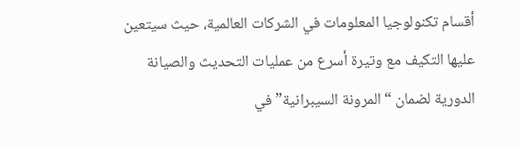أقسام تكنولوجيا المعلومات في الشركات العالمية، حيث سيتعين عليها التكيف مع وتيرة أسرع من عمليات التحديث والصيانة الدورية لضمان “المرونة السيبرانية” في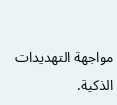مواجهة التهديدات الذكية.